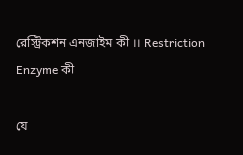রেস্ট্রিকশন এনজাইম কী ।। Restriction Enzyme কী

যে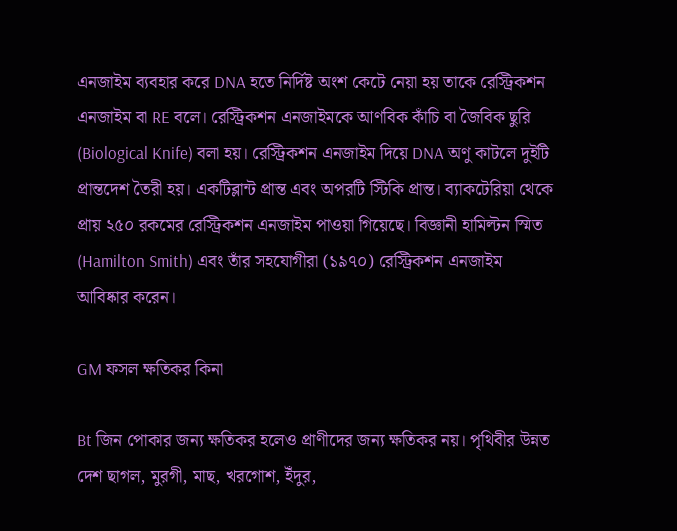এনজাইম ব্যবহার করে DNA হতে নির্দিষ্ট অংশ কেটে নেয়া হয় তাকে রেস্ট্রিকশন এনজাইম বা RE বলে। রেস্ট্রিকশন এনজাইমকে আণবিক কাঁচি বা জৈবিক ছুরি (Biological Knife) বলা হয়। রেস্ট্রিকশন এনজাইম দিয়ে DNA অণু কাটলে দুইটি প্রান্তদেশ তৈরী হয়। একটিব্লান্ট প্রান্ত এবং অপরটি স্টিকি প্রান্ত। ব্যাকটেরিয়া থেকে প্রায় ২৫০ রকমের রেস্ট্রিকশন এনজাইম পাওয়া গিয়েছে। বিজ্ঞানী হামিল্টন স্মিত (Hamilton Smith) এবং তাঁর সহযোগীরা (১৯৭০) রেস্ট্রিকশন এনজাইম আবিষ্কার করেন।

GM ফসল ক্ষতিকর কিনা

Bt জিন পোকার জন্য ক্ষতিকর হলেও প্রাণীদের জন্য ক্ষতিকর নয়। পৃথিবীর উন্নত দেশ ছাগল, মুরগী, মাছ, খরগোশ, ইঁদুর,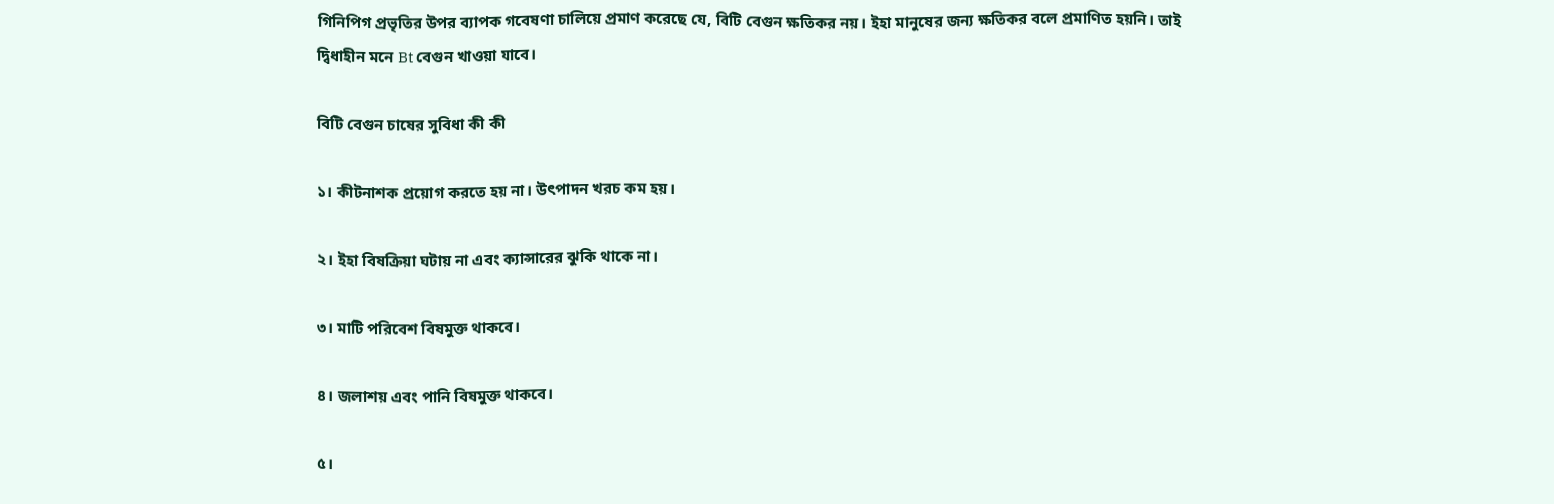গিনিপিগ প্রভৃতির উপর ব্যাপক গবেষণা চালিয়ে প্রমাণ করেছে যে, বিটি বেগুন ক্ষতিকর নয়। ইহা মানুষের জন্য ক্ষতিকর বলে প্রমাণিত হয়নি। তাই দ্বিধাহীন মনে Bt বেগুন খাওয়া যাবে।

বিটি বেগুন চাষের সুবিধা কী কী

১। কীটনাশক প্রয়োগ করতে হয় না। উৎপাদন খরচ কম হয়।

২। ইহা বিষক্রিয়া ঘটায় না এবং ক্যান্সারের ঝুকি থাকে না।

৩। মাটি পরিবেশ বিষমুক্ত থাকবে।

৪। জলাশয় এবং পানি বিষমুক্ত থাকবে।

৫।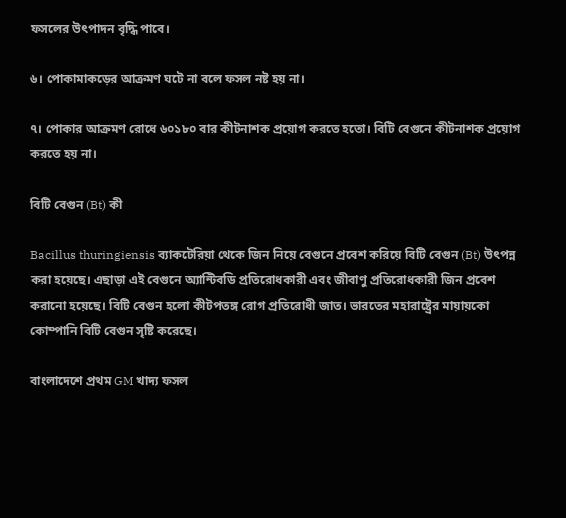ফসলের উৎপাদন বৃদ্ধি পাবে।

৬। পোকামাকড়ের আক্রমণ ঘটে না বলে ফসল নষ্ট হয় না।

৭। পোকার আক্রমণ রোধে ৬০১৮০ বার কীটনাশক প্রয়োগ করতে হতো। বিটি বেগুনে কীটনাশক প্রয়োগ করতে হয় না।

বিটি বেগুন (Bt) কী

Bacillus thuringiensis ব্যাকটেরিয়া থেকে জিন নিয়ে বেগুনে প্রবেশ করিয়ে বিটি বেগুন (Bt) উৎপন্ন করা হয়েছে। এছাড়া এই বেগুনে অ্যান্টিবডি প্রতিরোধকারী এবং জীবাণু প্রতিরোধকারী জিন প্রবেশ করানো হয়েছে। বিটি বেগুন হলো কীটপতঙ্গ রোগ প্রতিরোধী জাত। ভারতের মহারাষ্ট্রের মায়ায়কো কোম্পানি বিটি বেগুন সৃষ্টি করেছে।

বাংলাদেশে প্রথম GM খাদ্য ফসল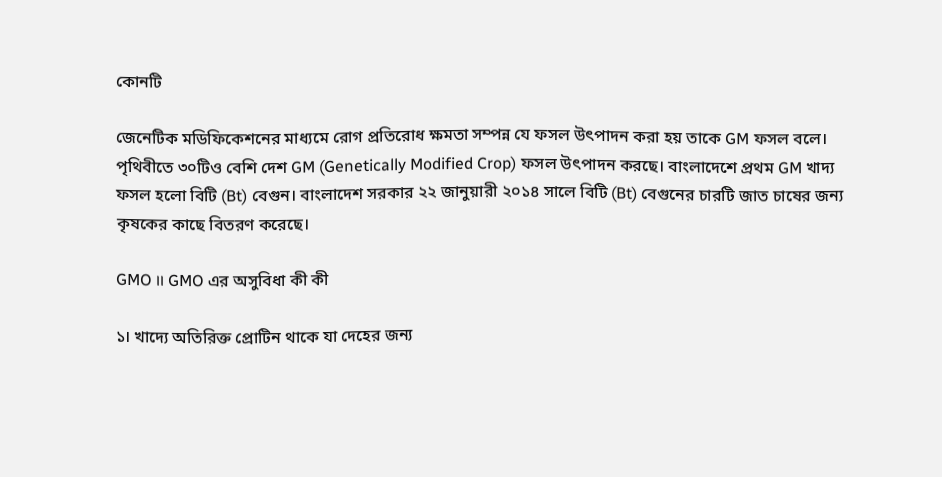কোনটি

জেনেটিক মডিফিকেশনের মাধ্যমে রোগ প্রতিরোধ ক্ষমতা সম্পন্ন যে ফসল উৎপাদন করা হয় তাকে GM ফসল বলে। পৃথিবীতে ৩০টিও বেশি দেশ GM (Genetically Modified Crop) ফসল উৎপাদন করছে। বাংলাদেশে প্রথম GM খাদ্য ফসল হলো বিটি (Bt) বেগুন। বাংলাদেশ সরকার ২২ জানুয়ারী ২০১৪ সালে বিটি (Bt) বেগুনের চারটি জাত চাষের জন্য কৃষকের কাছে বিতরণ করেছে।

GMO ।। GMO এর অসুবিধা কী কী

১। খাদ্যে অতিরিক্ত প্রোটিন থাকে যা দেহের জন্য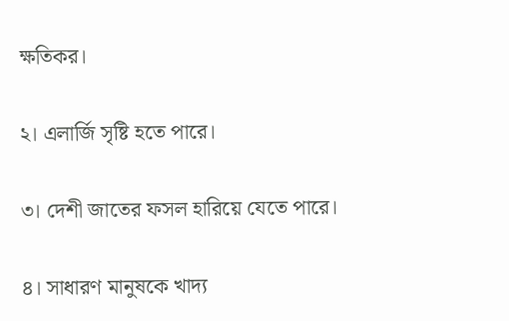ক্ষতিকর।

২। এলার্জি সৃষ্টি হতে পারে।

৩। দেশী জাতের ফসল হারিয়ে যেতে পারে।

৪। সাধারণ মানুষকে খাদ্য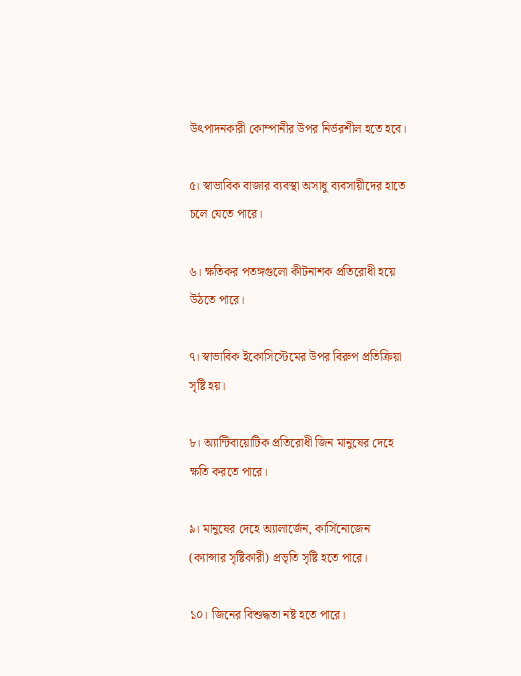উৎপাদনকারী কোম্পানীর উপর নির্ভরশীল হতে হবে।

৫। স্বাভাবিক বাজার ব্যবস্থা অসাধু ব্যবসায়ীদের হাতে চলে যেতে পারে।

৬। ক্ষতিকর পতঙ্গগুলো কীটনাশক প্রতিরোধী হয়ে উঠতে পারে।

৭। স্বাভাবিক ইকোসিস্টেমের উপর বিরুপ প্রতিক্রিয়া সৃষ্টি হয়।

৮। অ্যান্টিবায়োটিক প্রতিরোধী জিন মানুষের দেহে ক্ষতি করতে পারে।

৯। মানুষের দেহে অ্যালার্জেন, কার্সিনোজেন (ক্যান্সার সৃষ্টিকারী) প্রভৃতি সৃষ্টি হতে পারে।

১০। জিনের বিশুদ্ধতা নষ্ট হতে পারে।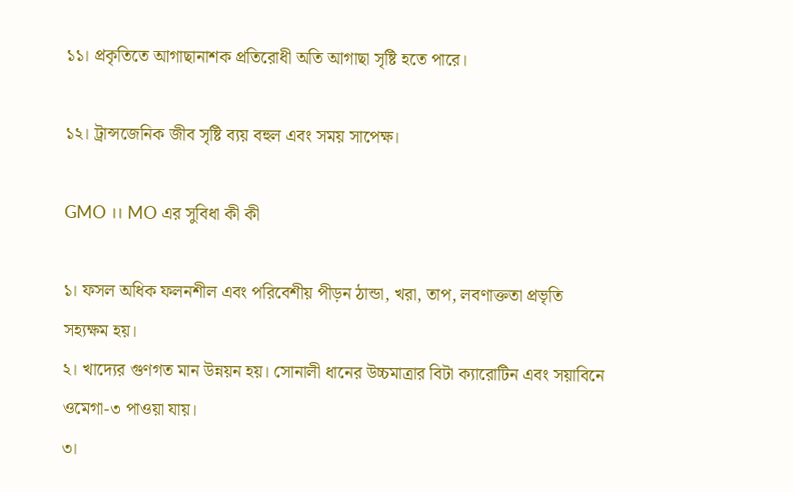১১। প্রকৃতিতে আগাছানাশক প্রতিরোধী অতি আগাছা সৃষ্টি হতে পারে।

১২। ট্রান্সজেনিক জীব সৃষ্টি ব্যয় বহুল এবং সময় সাপেক্ষ।

GMO ।। MO এর সুবিধা কী কী

১। ফসল অধিক ফলনশীল এবং পরিবেশীয় পীড়ন ঠান্ডা, খরা, তাপ, লবণাক্ততা প্রভৃতি সহ্যক্ষম হয়।
২। খাদ্যের গুণগত মান উন্নয়ন হয়। সোনালী ধানের উচ্চমাত্রার বিটা ক্যারোটিন এবং সয়াবিনে ওমেগা-৩ পাওয়া যায়।
৩।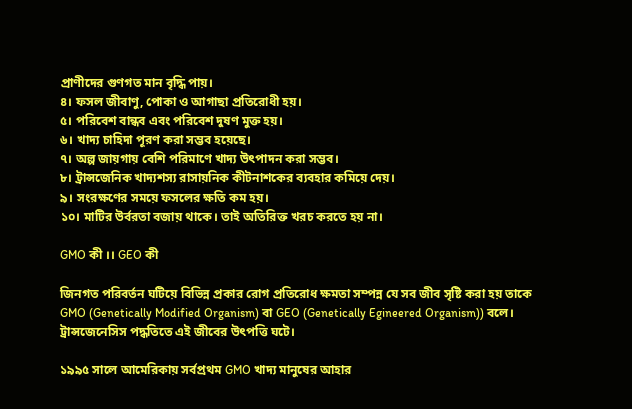প্রাণীদের গুণগত মান বৃদ্ধি পায়।
৪। ফসল জীবাণু, পোকা ও আগাছা প্রতিরোধী হয়।
৫। পরিবেশ বান্ধব এবং পরিবেশ দুষণ মুক্ত হয়।
৬। খাদ্য চাহিদা পূরণ করা সম্ভব হয়েছে।
৭। অল্প জায়গায় বেশি পরিমাণে খাদ্য উৎপাদন করা সম্ভব।
৮। ট্রান্সজেনিক খাদ্যশস্য রাসায়নিক কীটনাশকের ব্যবহার কমিয়ে দেয়।
৯। সংরক্ষণের সময়ে ফসলের ক্ষতি কম হয়।
১০। মাটির উর্বরতা বজায় থাকে। তাই অতিরিক্ত খরচ করতে হয় না।

GMO কী ।। GEO কী

জিনগত পরিবর্তন ঘটিয়ে বিভিন্ন প্রকার রোগ প্রতিরোধ ক্ষমতা সম্পন্ন যে সব জীব সৃষ্টি করা হয় তাকে GMO (Genetically Modified Organism) বা GEO (Genetically Egineered Organism)) বলে। ট্রান্সজেনেসিস পদ্ধতিতে এই জীবের উৎপত্তি ঘটে।

১৯৯৫ সালে আমেরিকায় সর্বপ্রথম GMO খাদ্য মানুষের আহার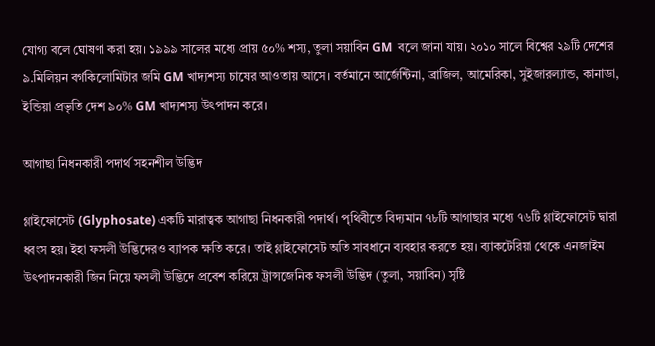যোগ্য বলে ঘোষণা করা হয়। ১৯৯৯ সালের মধ্যে প্রায় ৫০% শস্য, তুলা সয়াবিন GM  বলে জানা যায়। ২০১০ সালে বিশ্বের ২৯টি দেশের ৯.মিলিয়ন বর্গকিলোমিটার জমি GM খাদ্যশস্য চাষের আওতায় আসে। বর্তমানে আর্জেন্টিনা, ব্রাজিল, আমেরিকা, সুইজারল্যান্ড, কানাডা, ইন্ডিয়া প্রভৃতি দেশ ৯০% GM খাদ্যশস্য উৎপাদন করে।

আগাছা নিধনকারী পদার্থ সহনশীল উদ্ভিদ

গ্লাইফোসেট (Glyphosate) একটি মারাত্বক আগাছা নিধনকারী পদার্থ। পৃথিবীতে বিদ্যমান ৭৮টি আগাছার মধ্যে ৭৬টি গ্লাইফোসেট দ্বারা ধ্বংস হয়। ইহা ফসলী উদ্ভিদেরও ব্যাপক ক্ষতি করে। তাই গ্লাইফোসেট অতি সাবধানে ব্যবহার করতে হয়। ব্যাকটেরিয়া থেকে এনজাইম উৎপাদনকারী জিন নিয়ে ফসলী উদ্ভিদে প্রবেশ করিয়ে ট্রান্সজেনিক ফসলী উদ্ভিদ (তুলা, সয়াবিন) সৃষ্টি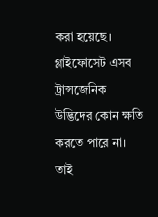করা হয়েছে। গ্লাইফোসেট এসব ট্রান্সজেনিক উদ্ভিদের কোন ক্ষতি করতে পারে না। তাই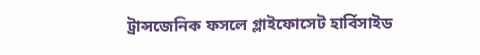ট্রান্সজেনিক ফসলে গ্লাইফোসেট হার্বিসাইড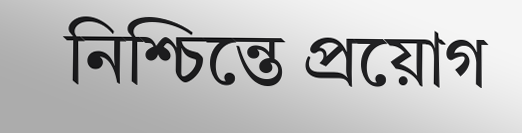নিশ্চিন্তে প্রয়োগ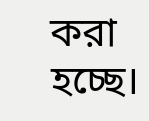করা হচ্ছে।